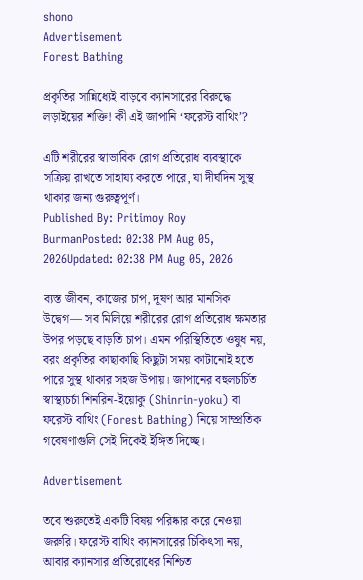shono
Advertisement
Forest Bathing

প্রকৃতির সান্নিধ্যেই বাড়বে ক্যানসারের বিরুদ্ধে লড়াইয়ের শক্তি! কী এই জাপানি ‘ফরেস্ট বাথিং’?

এটি শরীরের স্বাভাবিক রোগ প্রতিরোধ ব্যবস্থাকে সক্রিয় রাখতে সাহায্য করতে পারে, যা দীর্ঘদিন সুস্থ থাকার জন্য গুরুত্বপূর্ণ।
Published By: Pritimoy Roy BurmanPosted: 02:38 PM Aug 05, 2026Updated: 02:38 PM Aug 05, 2026

ব্যস্ত জীবন, কাজের চাপ, দূষণ আর মানসিক উদ্বেগ— সব মিলিয়ে শরীরের রোগ প্রতিরোধ ক্ষমতার উপর পড়ছে বাড়তি চাপ। এমন পরিস্থিতিতে ওষুধ নয়, বরং প্রকৃতির কাছাকাছি কিছুটা সময় কাটানোই হতে পারে সুস্থ থাকার সহজ উপায়। জাপানের বহুলচর্চিত স্বাস্থ্যচর্চা শিনরিন-ইয়োকু (Shinrin-yoku) বা ফরেস্ট বাথিং (Forest Bathing) নিয়ে সাম্প্রতিক গবেষণাগুলি সেই দিকেই ইঙ্গিত দিচ্ছে।

Advertisement

তবে শুরুতেই একটি বিষয় পরিষ্কার করে নেওয়া জরুরি। ফরেস্ট বাথিং ক্যানসারের চিকিৎসা নয়, আবার ক্যানসার প্রতিরোধের নিশ্চিত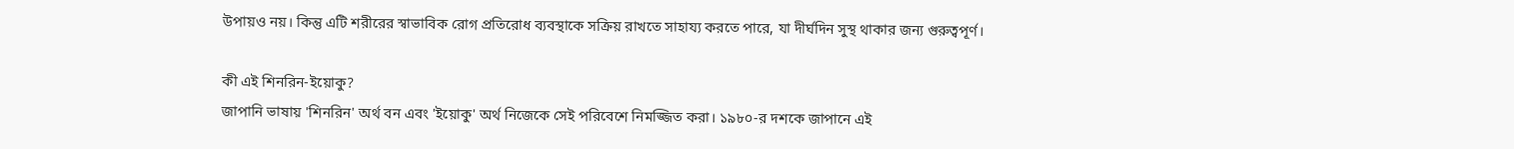উপায়ও নয়। কিন্তু এটি শরীরের স্বাভাবিক রোগ প্রতিরোধ ব্যবস্থাকে সক্রিয় রাখতে সাহায্য করতে পারে, যা দীর্ঘদিন সুস্থ থাকার জন্য গুরুত্বপূর্ণ।

কী এই শিনরিন-ইয়োকু?
জাপানি ভাষায় 'শিনরিন' অর্থ বন এবং 'ইয়োকু' অর্থ নিজেকে সেই পরিবেশে নিমজ্জিত করা। ১৯৮০-র দশকে জাপানে এই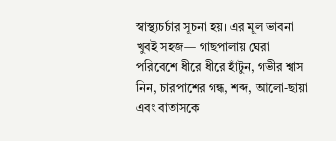স্বাস্থ্যচর্চার সূচনা হয়। এর মূল ভাবনা খুবই সহজ— গাছপালায় ঘেরা পরিবেশে ধীরে ধীরে হাঁটুন, গভীর শ্বাস নিন, চারপাশের গন্ধ, শব্দ, আলো-ছায়া এবং বাতাসকে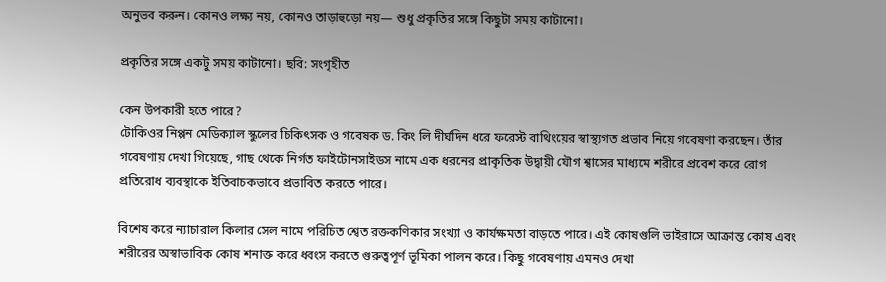অনুভব করুন। কোনও লক্ষ্য নয়, কোনও তাড়াহুড়ো নয়— শুধু প্রকৃতির সঙ্গে কিছুটা সময় কাটানো।

প্রকৃতির সঙ্গে একটু সময় কাটানো। ছবি: সংগৃহীত

কেন উপকারী হতে পারে?
টোকিওর নিপ্পন মেডিক্যাল স্কুলের চিকিৎসক ও গবেষক ড. কিং লি দীর্ঘদিন ধরে ফরেস্ট বাথিংয়ের স্বাস্থ্যগত প্রভাব নিয়ে গবেষণা করছেন। তাঁর গবেষণায় দেখা গিয়েছে, গাছ থেকে নির্গত ফাইটোনসাইডস নামে এক ধরনের প্রাকৃতিক উদ্বায়ী যৌগ শ্বাসের মাধ্যমে শরীরে প্রবেশ করে রোগ প্রতিরোধ ব্যবস্থাকে ইতিবাচকভাবে প্রভাবিত করতে পারে।

বিশেষ করে ন্যাচারাল কিলার সেল নামে পরিচিত শ্বেত রক্তকণিকার সংখ্যা ও কার্যক্ষমতা বাড়তে পারে। এই কোষগুলি ভাইরাসে আক্রান্ত কোষ এবং শরীরের অস্বাভাবিক কোষ শনাক্ত করে ধ্বংস করতে গুরুত্বপূর্ণ ভূমিকা পালন করে। কিছু গবেষণায় এমনও দেখা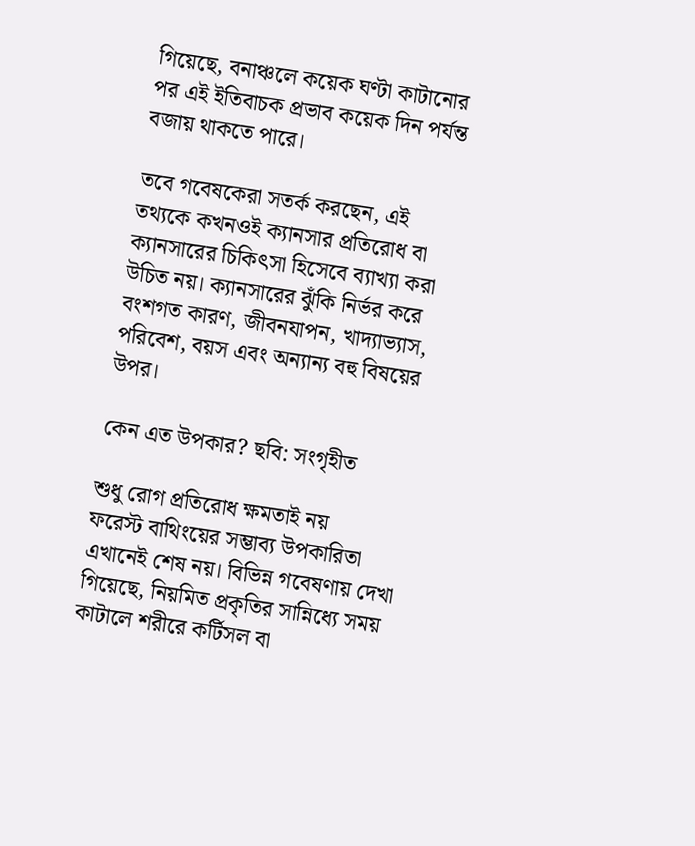গিয়েছে, বনাঞ্চলে কয়েক ঘণ্টা কাটানোর পর এই ইতিবাচক প্রভাব কয়েক দিন পর্যন্ত বজায় থাকতে পারে।

তবে গবেষকেরা সতর্ক করছেন, এই তথ্যকে কখনওই ক্যানসার প্রতিরোধ বা ক্যানসারের চিকিৎসা হিসেবে ব্যাখ্যা করা উচিত নয়। ক্যানসারের ঝুঁকি নির্ভর করে বংশগত কারণ, জীবনযাপন, খাদ্যাভ্যাস, পরিবেশ, বয়স এবং অন্যান্য বহু বিষয়ের উপর।

কেন এত উপকার? ছবি: সংগৃহীত

শুধু রোগ প্রতিরোধ ক্ষমতাই নয়
ফরেস্ট বাথিংয়ের সম্ভাব্য উপকারিতা এখানেই শেষ নয়। বিভিন্ন গবেষণায় দেখা গিয়েছে, নিয়মিত প্রকৃতির সান্নিধ্যে সময় কাটালে শরীরে কর্টিসল বা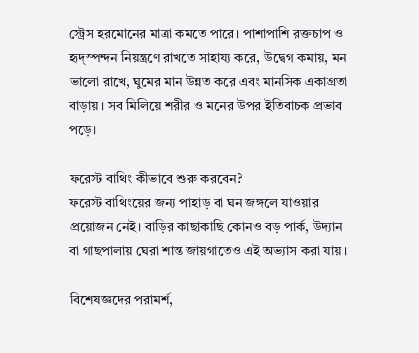স্ট্রেস হরমোনের মাত্রা কমতে পারে। পাশাপাশি রক্তচাপ ও হৃদ্‌স্পন্দন নিয়ন্ত্রণে রাখতে সাহায্য করে, উদ্বেগ কমায়, মন ভালো রাখে, ঘুমের মান উন্নত করে এবং মানসিক একাগ্রতা বাড়ায়। সব মিলিয়ে শরীর ও মনের উপর ইতিবাচক প্রভাব পড়ে।

ফরেস্ট বাথিং কীভাবে শুরু করবেন?
ফরেস্ট বাথিংয়ের জন্য পাহাড় বা ঘন জঙ্গলে যাওয়ার প্রয়োজন নেই। বাড়ির কাছাকাছি কোনও বড় পার্ক, উদ্যান বা গাছপালায় ঘেরা শান্ত জায়গাতেও এই অভ্যাস করা যায়।

বিশেষজ্ঞদের পরামর্শ,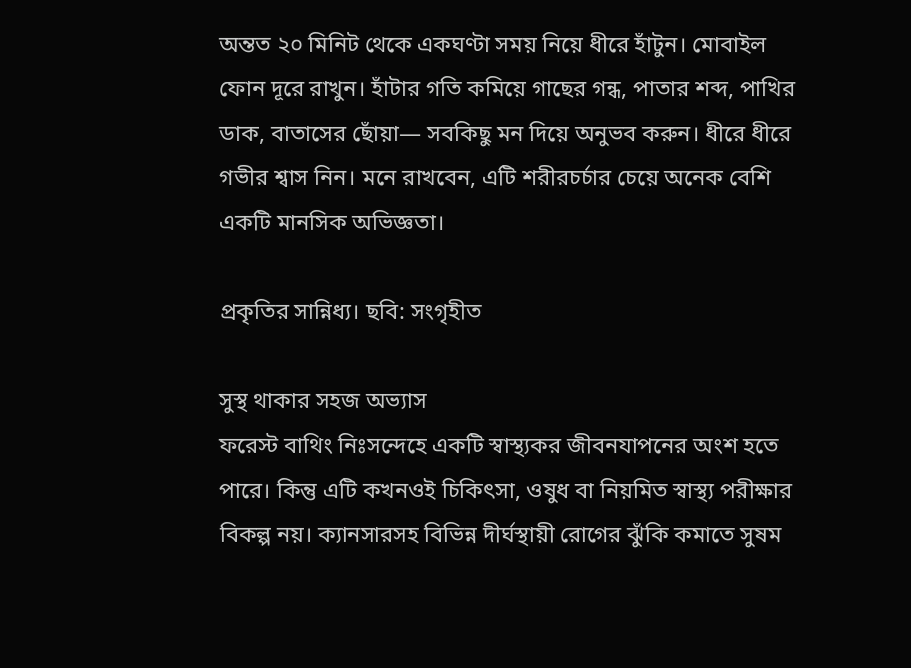অন্তত ২০ মিনিট থেকে একঘণ্টা সময় নিয়ে ধীরে হাঁটুন। মোবাইল ফোন দূরে রাখুন। হাঁটার গতি কমিয়ে গাছের গন্ধ, পাতার শব্দ, পাখির ডাক, বাতাসের ছোঁয়া— সবকিছু মন দিয়ে অনুভব করুন। ধীরে ধীরে গভীর শ্বাস নিন। মনে রাখবেন, এটি শরীরচর্চার চেয়ে অনেক বেশি একটি মানসিক অভিজ্ঞতা।

প্রকৃতির সান্নিধ্য। ছবি: সংগৃহীত

সুস্থ থাকার সহজ অভ্যাস
ফরেস্ট বাথিং নিঃসন্দেহে একটি স্বাস্থ্যকর জীবনযাপনের অংশ হতে পারে। কিন্তু এটি কখনওই চিকিৎসা, ওষুধ বা নিয়মিত স্বাস্থ্য পরীক্ষার বিকল্প নয়। ক্যানসারসহ বিভিন্ন দীর্ঘস্থায়ী রোগের ঝুঁকি কমাতে সুষম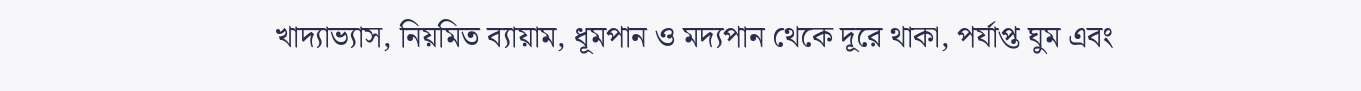খাদ্যাভ্যাস, নিয়মিত ব্যায়াম, ধূমপান ও মদ্যপান থেকে দূরে থাকা, পর্যাপ্ত ঘুম এবং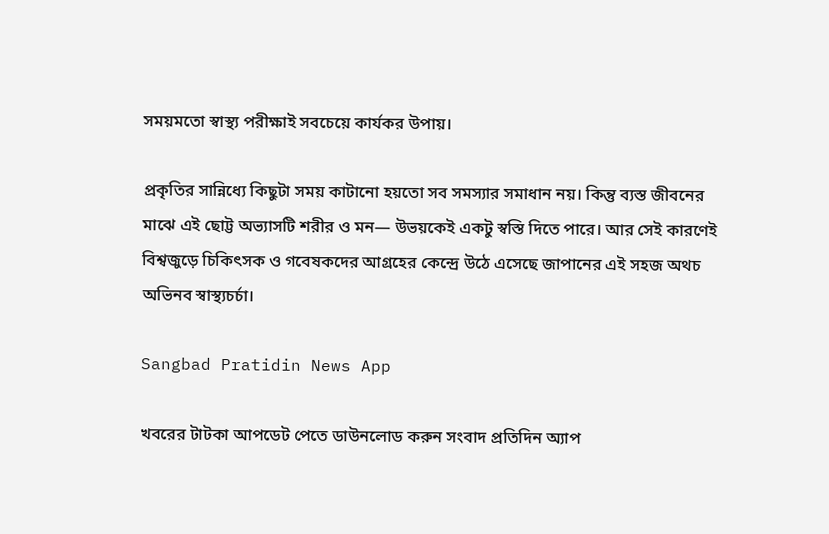সময়মতো স্বাস্থ্য পরীক্ষাই সবচেয়ে কার্যকর উপায়।

প্রকৃতির সান্নিধ্যে কিছুটা সময় কাটানো হয়তো সব সমস্যার সমাধান নয়। কিন্তু ব্যস্ত জীবনের মাঝে এই ছোট্ট অভ্যাসটি শরীর ও মন— উভয়কেই একটু স্বস্তি দিতে পারে। আর সেই কারণেই বিশ্বজুড়ে চিকিৎসক ও গবেষকদের আগ্রহের কেন্দ্রে উঠে এসেছে জাপানের এই সহজ অথচ অভিনব স্বাস্থ্যচর্চা।

Sangbad Pratidin News App

খবরের টাটকা আপডেট পেতে ডাউনলোড করুন সংবাদ প্রতিদিন অ্যাপ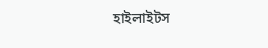হাইলাইটস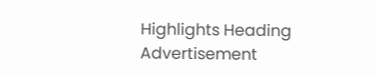Highlights Heading
Advertisement